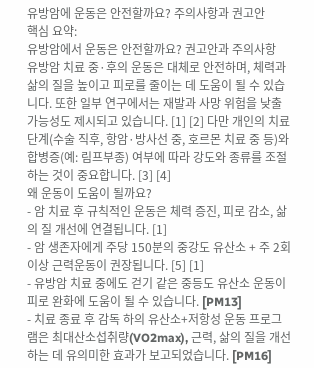유방암에 운동은 안전할까요? 주의사항과 권고안
핵심 요약:
유방암에서 운동은 안전할까요? 권고안과 주의사항
유방암 치료 중·후의 운동은 대체로 안전하며, 체력과 삶의 질을 높이고 피로를 줄이는 데 도움이 될 수 있습니다. 또한 일부 연구에서는 재발과 사망 위험을 낮출 가능성도 제시되고 있습니다. [1] [2] 다만 개인의 치료 단계(수술 직후, 항암·방사선 중, 호르몬 치료 중 등)와 합병증(예: 림프부종) 여부에 따라 강도와 종류를 조절하는 것이 중요합니다. [3] [4]
왜 운동이 도움이 될까요?
- 암 치료 후 규칙적인 운동은 체력 증진, 피로 감소, 삶의 질 개선에 연결됩니다. [1]
- 암 생존자에게 주당 150분의 중강도 유산소 + 주 2회 이상 근력운동이 권장됩니다. [5] [1]
- 유방암 치료 중에도 걷기 같은 중등도 유산소 운동이 피로 완화에 도움이 될 수 있습니다. [PM13]
- 치료 종료 후 감독 하의 유산소+저항성 운동 프로그램은 최대산소섭취량(VO2max), 근력, 삶의 질을 개선하는 데 유의미한 효과가 보고되었습니다. [PM16]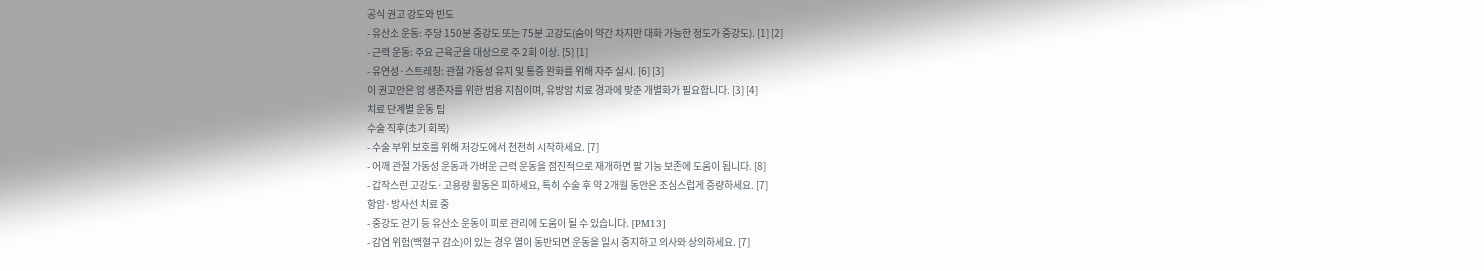공식 권고 강도와 빈도
- 유산소 운동: 주당 150분 중강도 또는 75분 고강도(숨이 약간 차지만 대화 가능한 정도가 중강도). [1] [2]
- 근력 운동: 주요 근육군을 대상으로 주 2회 이상. [5] [1]
- 유연성·스트레칭: 관절 가동성 유지 및 통증 완화를 위해 자주 실시. [6] [3]
이 권고안은 암 생존자를 위한 범용 지침이며, 유방암 치료 경과에 맞춘 개별화가 필요합니다. [3] [4]
치료 단계별 운동 팁
수술 직후(초기 회복)
- 수술 부위 보호를 위해 저강도에서 천천히 시작하세요. [7]
- 어깨 관절 가동성 운동과 가벼운 근력 운동을 점진적으로 재개하면 팔 기능 보존에 도움이 됩니다. [8]
- 갑작스런 고강도·고용량 활동은 피하세요, 특히 수술 후 약 2개월 동안은 조심스럽게 증량하세요. [7]
항암·방사선 치료 중
- 중강도 걷기 등 유산소 운동이 피로 관리에 도움이 될 수 있습니다. [PM13]
- 감염 위험(백혈구 감소)이 있는 경우 열이 동반되면 운동을 일시 중지하고 의사와 상의하세요. [7]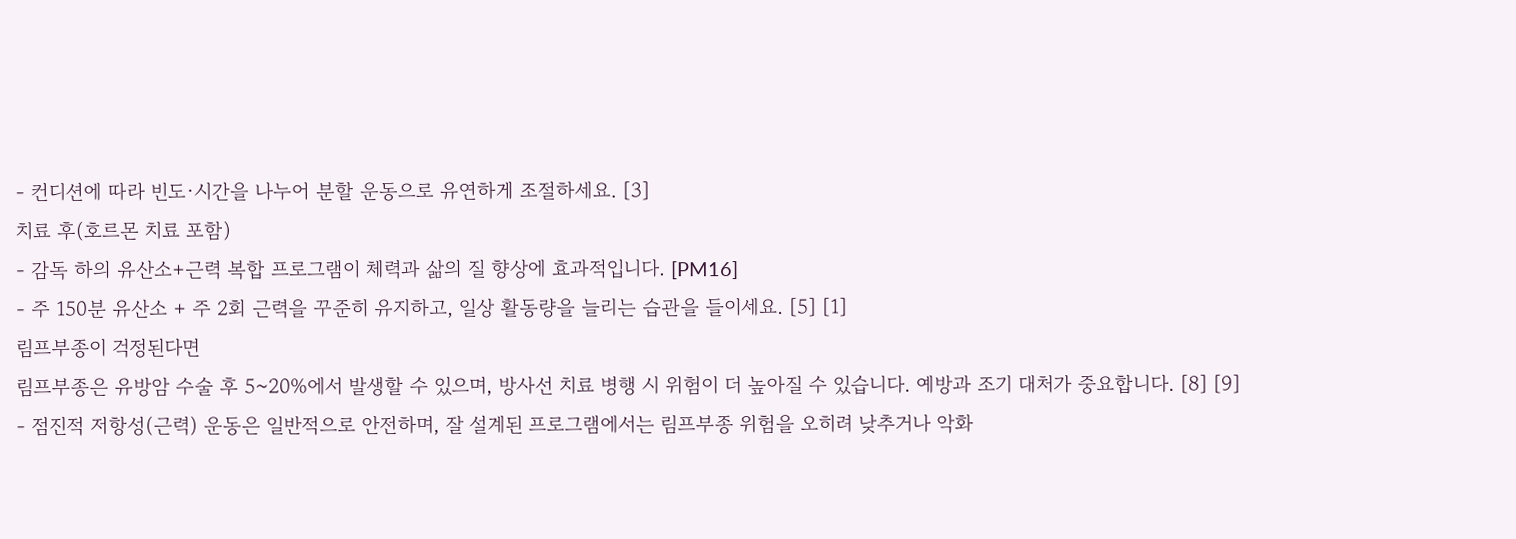- 컨디션에 따라 빈도·시간을 나누어 분할 운동으로 유연하게 조절하세요. [3]
치료 후(호르몬 치료 포함)
- 감독 하의 유산소+근력 복합 프로그램이 체력과 삶의 질 향상에 효과적입니다. [PM16]
- 주 150분 유산소 + 주 2회 근력을 꾸준히 유지하고, 일상 활동량을 늘리는 습관을 들이세요. [5] [1]
림프부종이 걱정된다면
림프부종은 유방암 수술 후 5~20%에서 발생할 수 있으며, 방사선 치료 병행 시 위험이 더 높아질 수 있습니다. 예방과 조기 대처가 중요합니다. [8] [9]
- 점진적 저항성(근력) 운동은 일반적으로 안전하며, 잘 설계된 프로그램에서는 림프부종 위험을 오히려 낮추거나 악화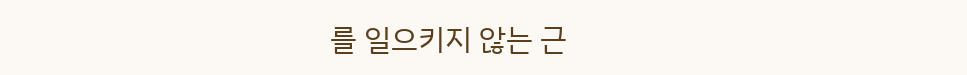를 일으키지 않는 근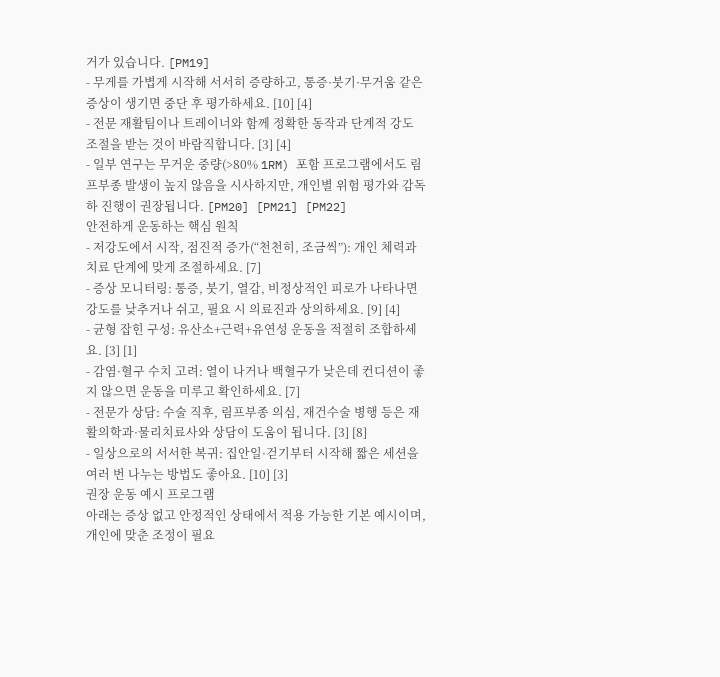거가 있습니다. [PM19]
- 무게를 가볍게 시작해 서서히 증량하고, 통증·붓기·무거움 같은 증상이 생기면 중단 후 평가하세요. [10] [4]
- 전문 재활팀이나 트레이너와 함께 정확한 동작과 단계적 강도 조절을 받는 것이 바람직합니다. [3] [4]
- 일부 연구는 무거운 중량(>80% 1RM) 포함 프로그램에서도 림프부종 발생이 높지 않음을 시사하지만, 개인별 위험 평가와 감독하 진행이 권장됩니다. [PM20] [PM21] [PM22]
안전하게 운동하는 핵심 원칙
- 저강도에서 시작, 점진적 증가(“천천히, 조금씩”): 개인 체력과 치료 단계에 맞게 조절하세요. [7]
- 증상 모니터링: 통증, 붓기, 열감, 비정상적인 피로가 나타나면 강도를 낮추거나 쉬고, 필요 시 의료진과 상의하세요. [9] [4]
- 균형 잡힌 구성: 유산소+근력+유연성 운동을 적절히 조합하세요. [3] [1]
- 감염·혈구 수치 고려: 열이 나거나 백혈구가 낮은데 컨디션이 좋지 않으면 운동을 미루고 확인하세요. [7]
- 전문가 상담: 수술 직후, 림프부종 의심, 재건수술 병행 등은 재활의학과·물리치료사와 상담이 도움이 됩니다. [3] [8]
- 일상으로의 서서한 복귀: 집안일·걷기부터 시작해 짧은 세션을 여러 번 나누는 방법도 좋아요. [10] [3]
권장 운동 예시 프로그램
아래는 증상 없고 안정적인 상태에서 적용 가능한 기본 예시이며, 개인에 맞춘 조정이 필요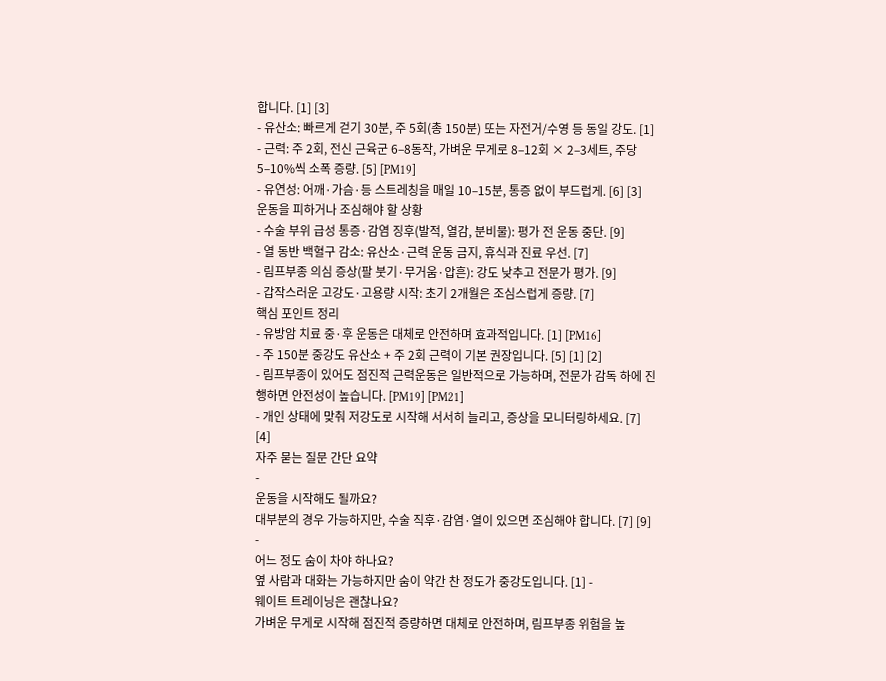합니다. [1] [3]
- 유산소: 빠르게 걷기 30분, 주 5회(총 150분) 또는 자전거/수영 등 동일 강도. [1]
- 근력: 주 2회, 전신 근육군 6–8동작, 가벼운 무게로 8–12회 × 2–3세트, 주당 5–10%씩 소폭 증량. [5] [PM19]
- 유연성: 어깨·가슴·등 스트레칭을 매일 10–15분, 통증 없이 부드럽게. [6] [3]
운동을 피하거나 조심해야 할 상황
- 수술 부위 급성 통증·감염 징후(발적, 열감, 분비물): 평가 전 운동 중단. [9]
- 열 동반 백혈구 감소: 유산소·근력 운동 금지, 휴식과 진료 우선. [7]
- 림프부종 의심 증상(팔 붓기·무거움·압흔): 강도 낮추고 전문가 평가. [9]
- 갑작스러운 고강도·고용량 시작: 초기 2개월은 조심스럽게 증량. [7]
핵심 포인트 정리
- 유방암 치료 중·후 운동은 대체로 안전하며 효과적입니다. [1] [PM16]
- 주 150분 중강도 유산소 + 주 2회 근력이 기본 권장입니다. [5] [1] [2]
- 림프부종이 있어도 점진적 근력운동은 일반적으로 가능하며, 전문가 감독 하에 진행하면 안전성이 높습니다. [PM19] [PM21]
- 개인 상태에 맞춰 저강도로 시작해 서서히 늘리고, 증상을 모니터링하세요. [7] [4]
자주 묻는 질문 간단 요약
-
운동을 시작해도 될까요?
대부분의 경우 가능하지만, 수술 직후·감염·열이 있으면 조심해야 합니다. [7] [9] -
어느 정도 숨이 차야 하나요?
옆 사람과 대화는 가능하지만 숨이 약간 찬 정도가 중강도입니다. [1] -
웨이트 트레이닝은 괜찮나요?
가벼운 무게로 시작해 점진적 증량하면 대체로 안전하며, 림프부종 위험을 높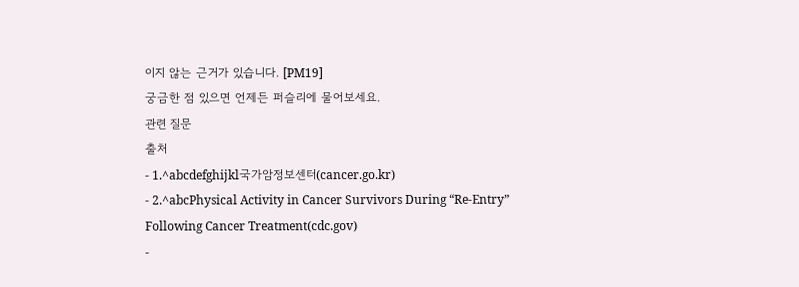이지 않는 근거가 있습니다. [PM19]
궁금한 점 있으면 언제든 퍼슬리에 물어보세요.
관련 질문
출처
- 1.^abcdefghijkl국가암정보센터(cancer.go.kr)
- 2.^abcPhysical Activity in Cancer Survivors During “Re-Entry” Following Cancer Treatment(cdc.gov)
-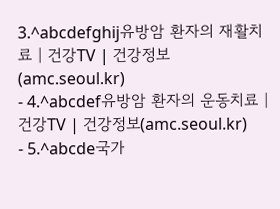3.^abcdefghij유방암 환자의 재활치료 | 건강TV | 건강정보(amc.seoul.kr)
- 4.^abcdef유방암 환자의 운동치료 | 건강TV | 건강정보(amc.seoul.kr)
- 5.^abcde국가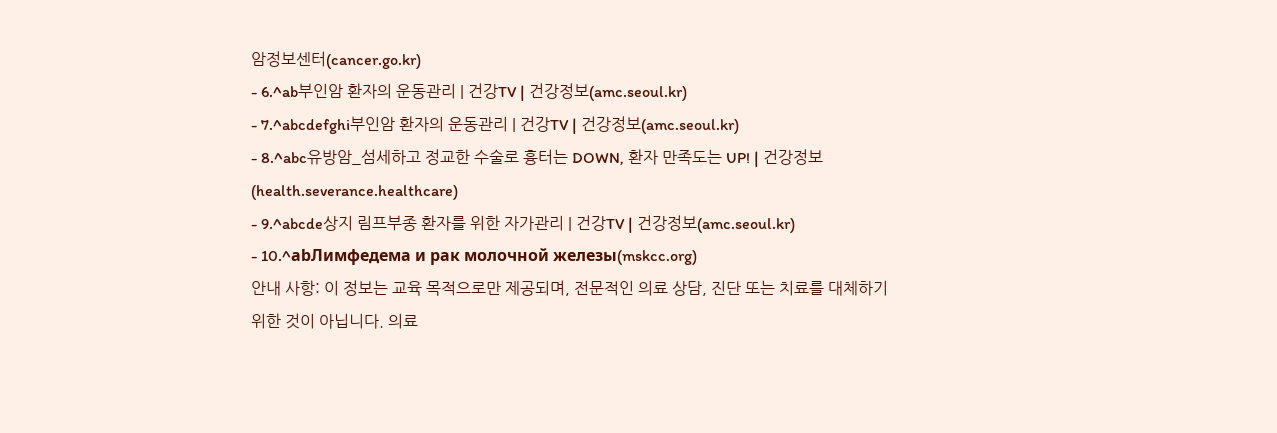암정보센터(cancer.go.kr)
- 6.^ab부인암 환자의 운동관리 | 건강TV | 건강정보(amc.seoul.kr)
- 7.^abcdefghi부인암 환자의 운동관리 | 건강TV | 건강정보(amc.seoul.kr)
- 8.^abc유방암_섬세하고 정교한 수술로 흉터는 DOWN, 환자 만족도는 UP! | 건강정보(health.severance.healthcare)
- 9.^abcde상지 림프부종 환자를 위한 자가관리 | 건강TV | 건강정보(amc.seoul.kr)
- 10.^abЛимфедема и рак молочной железы(mskcc.org)
안내 사항: 이 정보는 교육 목적으로만 제공되며, 전문적인 의료 상담, 진단 또는 치료를 대체하기 위한 것이 아닙니다. 의료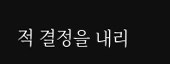적 결정을 내리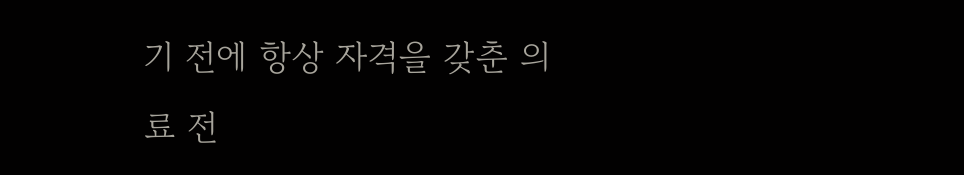기 전에 항상 자격을 갖춘 의료 전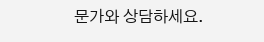문가와 상담하세요.